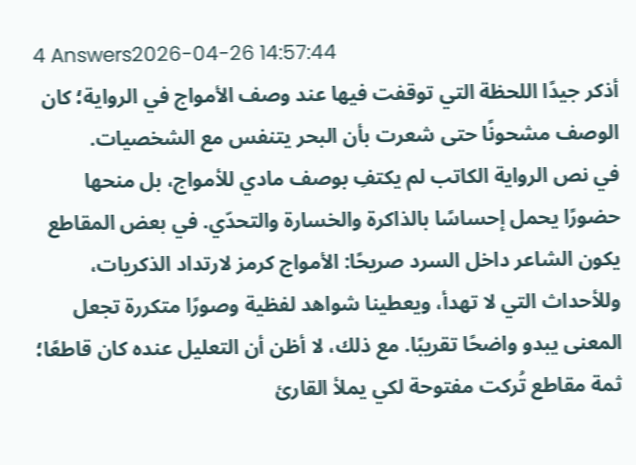4 Answers2026-04-26 14:57:44
أذكر جيدًا اللحظة التي توقفت فيها عند وصف الأمواج في الرواية؛ كان الوصف مشحونًا حتى شعرت بأن البحر يتنفس مع الشخصيات.
في نص الرواية الكاتب لم يكتفِ بوصف مادي للأمواج، بل منحها حضورًا يحمل إحساسًا بالذاكرة والخسارة والتحدّي. في بعض المقاطع يكون الشاعر داخل السرد صريحًا: الأمواج كرمز لارتداد الذكريات، وللأحداث التي لا تهدأ، ويعطينا شواهد لفظية وصورًا متكررة تجعل المعنى يبدو واضحًا تقريبًا. مع ذلك، لا أظن أن التعليل عنده كان قاطعًا؛ ثمة مقاطع تُركت مفتوحة لكي يملأ القارئ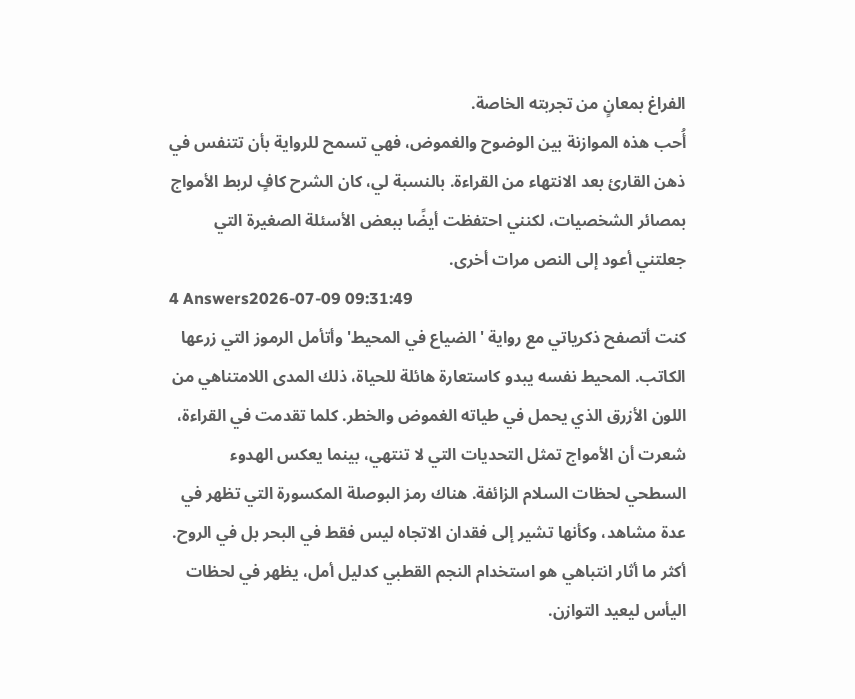الفراغ بمعانٍ من تجربته الخاصة.
أُحب هذه الموازنة بين الوضوح والغموض، فهي تسمح للرواية بأن تتنفس في ذهن القارئ بعد الانتهاء من القراءة. بالنسبة لي، كان الشرح كافٍ لربط الأمواج بمصائر الشخصيات، لكنني احتفظت أيضًا ببعض الأسئلة الصغيرة التي جعلتني أعود إلى النص مرات أخرى.
4 Answers2026-07-09 09:31:49
كنت أتصفح ذكرياتي مع رواية 'الضياع في المحيط' وأتأمل الرموز التي زرعها الكاتب. المحيط نفسه يبدو كاستعارة هائلة للحياة، ذلك المدى اللامتناهي من اللون الأزرق الذي يحمل في طياته الغموض والخطر. كلما تقدمت في القراءة، شعرت أن الأمواج تمثل التحديات التي لا تنتهي، بينما يعكس الهدوء السطحي لحظات السلام الزائفة. هناك رمز البوصلة المكسورة التي تظهر في عدة مشاهد، وكأنها تشير إلى فقدان الاتجاه ليس فقط في البحر بل في الروح. أكثر ما أثار انتباهي هو استخدام النجم القطبي كدليل أمل، يظهر في لحظات اليأس ليعيد التوازن.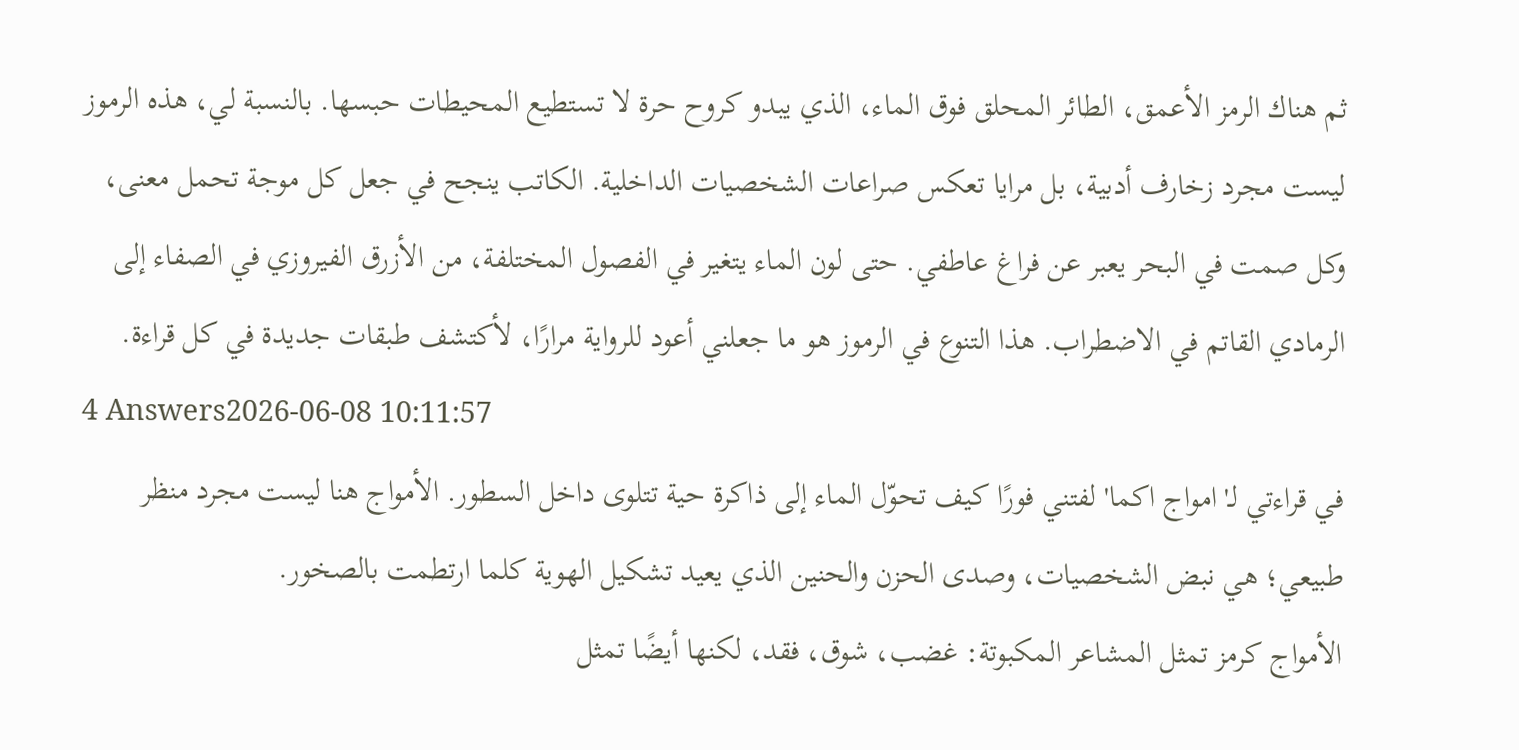ثم هناك الرمز الأعمق، الطائر المحلق فوق الماء، الذي يبدو كروح حرة لا تستطيع المحيطات حبسها. بالنسبة لي، هذه الرموز ليست مجرد زخارف أدبية، بل مرايا تعكس صراعات الشخصيات الداخلية. الكاتب ينجح في جعل كل موجة تحمل معنى، وكل صمت في البحر يعبر عن فراغ عاطفي. حتى لون الماء يتغير في الفصول المختلفة، من الأزرق الفيروزي في الصفاء إلى الرمادي القاتم في الاضطراب. هذا التنوع في الرموز هو ما جعلني أعود للرواية مرارًا، لأكتشف طبقات جديدة في كل قراءة.
4 Answers2026-06-08 10:11:57
في قراءتي لـ'امواج اكما' لفتني فورًا كيف تحوّل الماء إلى ذاكرة حية تتلوى داخل السطور. الأمواج هنا ليست مجرد منظر طبيعي؛ هي نبض الشخصيات، وصدى الحزن والحنين الذي يعيد تشكيل الهوية كلما ارتطمت بالصخور.
الأمواج كرمز تمثل المشاعر المكبوتة: غضب، شوق، فقد، لكنها أيضًا تمثل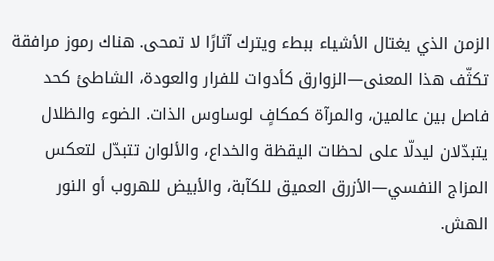الزمن الذي يغتال الأشياء ببطء ويترك آثارًا لا تمحى. هناك رموز مرافقة تكثّف هذا المعنى—الزوارق كأدوات للفرار والعودة، الشاطئ كحد فاصل بين عالمين، والمرآة كمكافٍ لوساوس الذات. الضوء والظلال يتبدّلان ليدلّا على لحظات اليقظة والخداع، والألوان تتبدّل لتعكس المزاج النفسي—الأزرق العميق للكآبة، والأبيض للهروب أو النور الهش.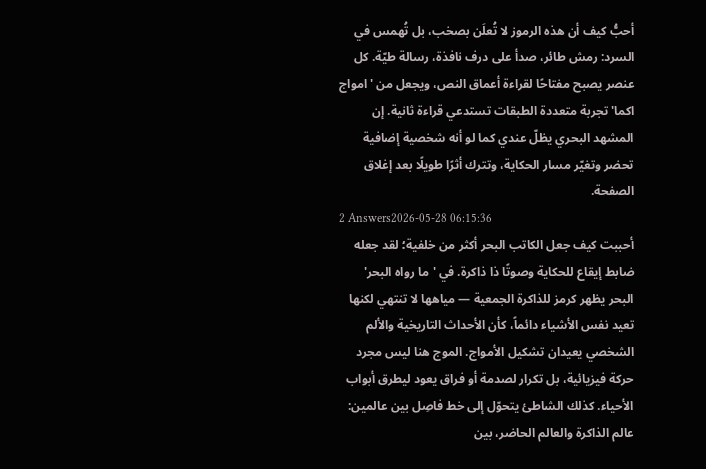أحبُّ كيف أن هذه الرموز لا تُعلَن بصخب، بل تُهمس في السرد: رمش طائر، صدأ على درف نافذة، رسالة طيّة. كل عنصر يصبح مفتاحًا لقراءة أعماق النص، ويجعل من 'امواج اكما' تجربة متعددة الطبقات تستدعي قراءة ثانية. إن المشهد البحري يظلّ عندي كما لو أنه شخصية إضافية تحضر وتغيّر مسار الحكاية، وتترك أثرًا طويلًا بعد إغلاق الصفحة.
2 Answers2026-05-28 06:15:36
أحببت كيف جعل الكاتب البحر أكثر من خلفية؛ لقد جعله ضابط إيقاع للحكاية وصوتًا ذا ذاكرة. في 'ما رواه البحر' البحر يظهر كرمز للذاكرة الجمعية — مياهها لا تنتهي لكنها تعيد نفس الأشياء دائماً، كأن الأحداث التاريخية والألم الشخصي يعيدان تشكيل الأمواج. الموج هنا ليس مجرد حركة فيزيائية، بل تكرار لصدمة أو فراق يعود ليطرق أبواب الأحياء. كذلك الشاطئ يتحوّل إلى خط فاصِل بين عالمين: عالم الذاكرة والعالم الحاضر، بين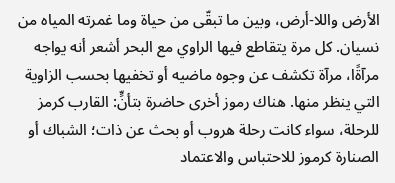الأرض واللا-أرض، وبين ما تبقّى من حياة وما غمرته المياه من نسيان. كل مرة يتقاطع فيها الراوي مع البحر أشعر أنه يواجه مرآةًا، مرآة تكشف عن وجوه ماضيه أو تخفيها بحسب الزاوية التي ينظر منها. هناك رموز أخرى حاضرة بتأنٍّ: القارب كرمز للرحلة، سواء كانت رحلة هروب أو بحث عن ذات؛ الشباك أو الصنارة كرموز للاحتباس والاعتماد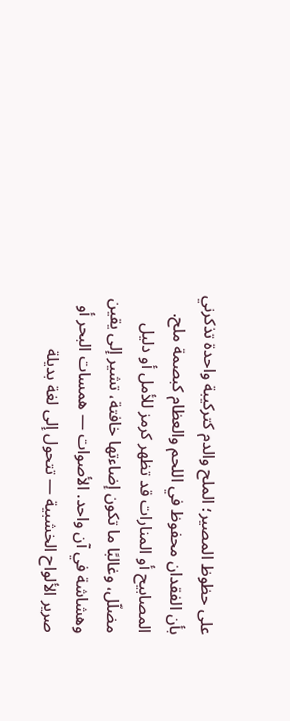على حظوظ المصير؛ الملح والدم كتركيبة واحدة تذكرني بأن الفقدان محفوظ في اللحم والعظام كبصمة ملح. المصابيح أو المنارات قد تظهر كرمز للأمل أو دليل مضلّل، وغالبًا ما تكون إضاءتها خافتة، تشير إلى يقين وهشاشة في آن واحد. الأصوات — همسات البحر أو صرير الألواح الخشبية — تتحول إلى لغة بديلة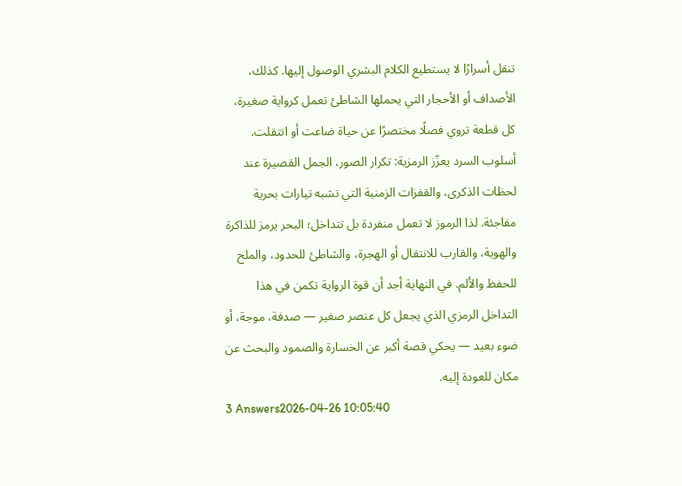تنقل أسرارًا لا يستطيع الكلام البشري الوصول إليها. كذلك، الأصداف أو الأحجار التي يحملها الشاطئ تعمل كرواية صغيرة، كل قطعة تروي فصلًا مختصرًا عن حياة ضاعت أو انتقلت. أسلوب السرد يعزّز الرمزية: تكرار الصور، الجمل القصيرة عند لحظات الذكرى، والقفزات الزمنية التي تشبه تيارات بحرية مفاجئة. لذا الرموز لا تعمل منفردة بل تتداخل؛ البحر يرمز للذاكرة والهوية، والقارب للانتقال أو الهجرة، والشاطئ للحدود، والملح للحفظ والألم. في النهاية أجد أن قوة الرواية تكمن في هذا التداخل الرمزي الذي يجعل كل عنصر صغير — صدفة، موجة، أو ضوء بعيد — يحكي قصة أكبر عن الخسارة والصمود والبحث عن مكان للعودة إليه.
3 Answers2026-04-26 10:05:40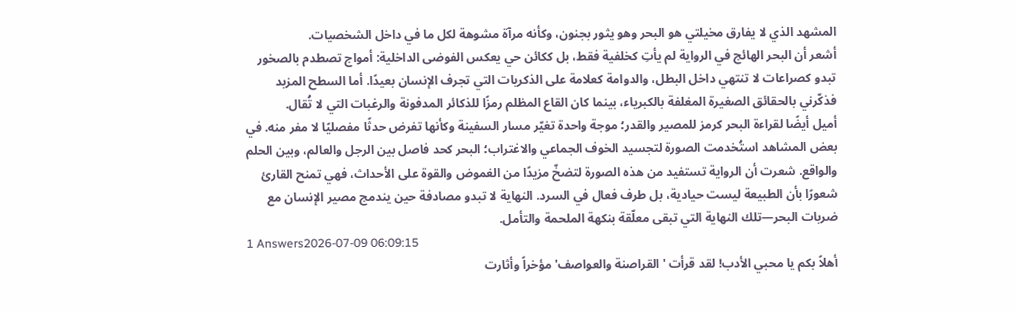المشهد الذي لا يفارق مخيلتي هو البحر وهو يثور بجنون، وكأنه مرآة مشوهة لكل ما في داخل الشخصيات.
أشعر أن البحر الهائج في الرواية لم يأتِ كخلفية فقط، بل ككائن حي يعكس الفوضى الداخلية: أمواج تصطدم بالصخور تبدو كصراعات لا تنتهي داخل البطل، والدوامة كعلامة على الذكريات التي تجرف الإنسان بعيدًا. أما السطح المزبد فذكّرني بالحقائق الصغيرة المغلفة بالكبرياء، بينما كان القاع المظلم رمزًا للذكائر المدفونة والرغبات التي لا تُقال.
أميل أيضًا لقراءة البحر كرمز للمصير والقدر؛ موجة واحدة تغيّر مسار السفينة وكأنها تفرض حدثًا مفصليًا لا مفر منه. في بعض المشاهد استُخدمت الصورة لتجسيد الخوف الجماعي والاغتراب؛ البحر كحد فاصل بين الرجل والعالم، وبين الحلم والواقع. شعرت أن الرواية تستفيد من هذه الصورة لتضخّ مزيدًا من الغموض والقوة على الأحداث، فهي تمنح القارئ شعورًا بأن الطبيعة ليست حيادية، بل طرف فعال في السرد. النهاية لا تبدو مصادفة حين يندمج مصير الإنسان مع ضربات البحر—تلك النهاية التي تبقى معلّقة بنكهة الملحمة والتأمل.
1 Answers2026-07-09 06:09:15
أهلاً بكم يا محبي الأدب! لقد قرأت 'القراصنة والعواصف' مؤخراً وأثارت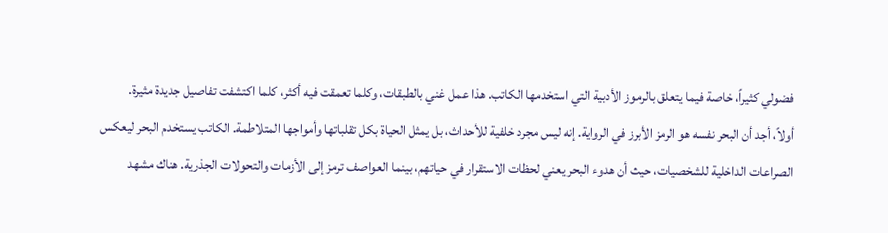فضولي كثيراً، خاصة فيما يتعلق بالرموز الأدبية التي استخدمها الكاتب. هذا عمل غني بالطبقات، وكلما تعمقت فيه أكثر، كلما اكتشفت تفاصيل جديدة مثيرة.
أولاً، أجد أن البحر نفسه هو الرمز الأبرز في الرواية. إنه ليس مجرد خلفية للأحداث، بل يمثل الحياة بكل تقلباتها وأمواجها المتلاطمة. الكاتب يستخدم البحر ليعكس الصراعات الداخلية للشخصيات، حيث أن هدوء البحر يعني لحظات الاستقرار في حياتهم، بينما العواصف ترمز إلى الأزمات والتحولات الجذرية. هناك مشهد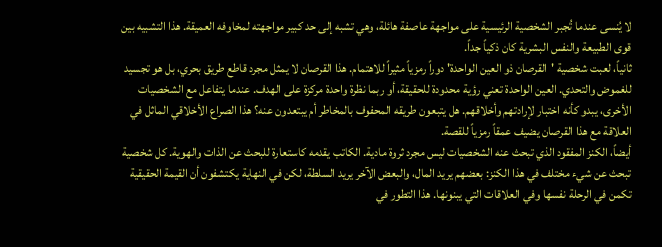لا يُنسى عندما تُجبر الشخصية الرئيسية على مواجهة عاصفة هائلة، وهي تشبه إلى حد كبير مواجهته لمخاوفه العميقة. هذا التشبيه بين قوى الطبيعة والنفس البشرية كان ذكياً جداً.
ثانياً، لعبت شخصية 'القرصان ذو العين الواحدة' دوراً رمزياً مثيراً للاهتمام. هذا القرصان لا يمثل مجرد قاطع طريق بحري، بل هو تجسيد للغموض والتحدي. العين الواحدة تعني رؤية محدودة للحقيقة، أو ربما نظرة واحدة مركزة على الهدف. عندما يتفاعل مع الشخصيات الأخرى، يبدو كأنه اختبار لإرادتهم وأخلاقهم. هل يتبعون طريقه المحفوف بالمخاطر أم يبتعدون عنه؟ هذا الصراع الأخلاقي الماثل في العلاقة مع هذا القرصان يضيف عمقاً رمزياً للقصة.
أيضاً، الكنز المفقود الذي تبحث عنه الشخصيات ليس مجرد ثروة مادية. الكاتب يقدمه كاستعارة للبحث عن الذات والهوية. كل شخصية تبحث عن شيء مختلف في هذا الكنز: بعضهم يريد المال، والبعض الآخر يريد السلطة، لكن في النهاية يكتشفون أن القيمة الحقيقية تكمن في الرحلة نفسها وفي العلاقات التي يبنونها. هذا التطور في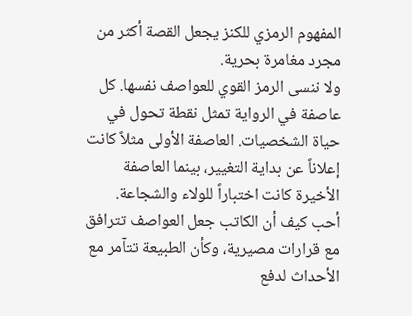المفهوم الرمزي للكنز يجعل القصة أكثر من مجرد مغامرة بحرية.
ولا ننسى الرمز القوي للعواصف نفسها. كل عاصفة في الرواية تمثل نقطة تحول في حياة الشخصيات. العاصفة الأولى مثلاً كانت إعلاناً عن بداية التغيير، بينما العاصفة الأخيرة كانت اختباراً للولاء والشجاعة. أحب كيف أن الكاتب جعل العواصف تترافق مع قرارات مصيرية، وكأن الطبيعة تتآمر مع الأحداث لدفع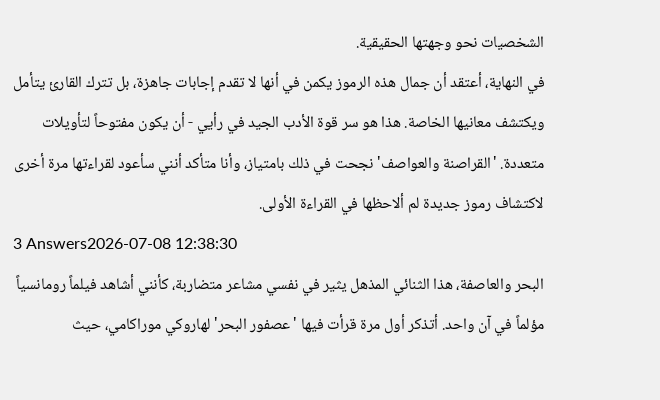الشخصيات نحو وجهتها الحقيقية.
في النهاية، أعتقد أن جمال هذه الرموز يكمن في أنها لا تقدم إجابات جاهزة، بل تترك القارئ يتأمل ويكتشف معانيها الخاصة. هذا هو سر قوة الأدب الجيد في رأيي - أن يكون مفتوحاً لتأويلات متعددة. 'القراصنة والعواصف' نجحت في ذلك بامتياز، وأنا متأكد أنني سأعود لقراءتها مرة أخرى لاكتشاف رموز جديدة لم ألاحظها في القراءة الأولى.
3 Answers2026-07-08 12:38:30
البحر والعاصفة، هذا الثنائي المذهل يثير في نفسي مشاعر متضاربة، كأنني أشاهد فيلماً رومانسياً مؤلماً في آن واحد. أتذكر أول مرة قرأت فيها 'عصفور البحر' لهاروكي موراكامي، حيث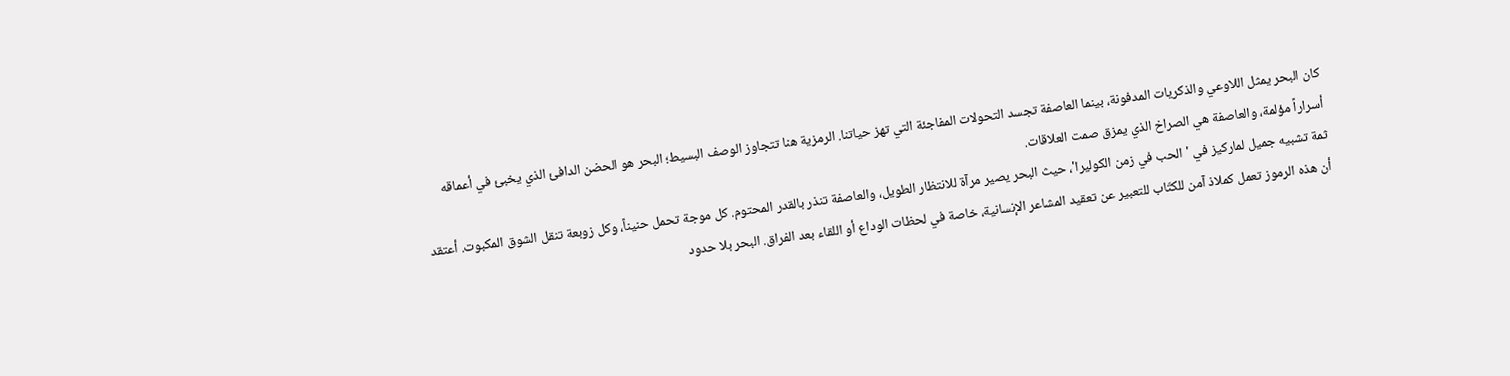كان البحر يمثل اللاوعي والذكريات المدفونة، بينما العاصفة تجسد التحولات المفاجئة التي تهز حياتنا. الرمزية هنا تتجاوز الوصف البسيط؛ البحر هو الحضن الدافئ الذي يخبئ في أعماقه أسراراً مؤلمة، والعاصفة هي الصراخ الذي يمزق صمت العلاقات.
ثمة تشبيه جميل لماركيز في 'الحب في زمن الكوليرا'، حيث البحر يصير مرآة للانتظار الطويل، والعاصفة تنذر بالقدر المحتوم. كل موجة تحمل حنيناً، وكل زوبعة تنقل الشوق المكبوت. أعتقد أن هذه الرموز تعمل كملاذ آمن للكتّاب للتعبير عن تعقيد المشاعر الإنسانية، خاصة في لحظات الوداع أو اللقاء بعد الفراق. البحر بلا حدود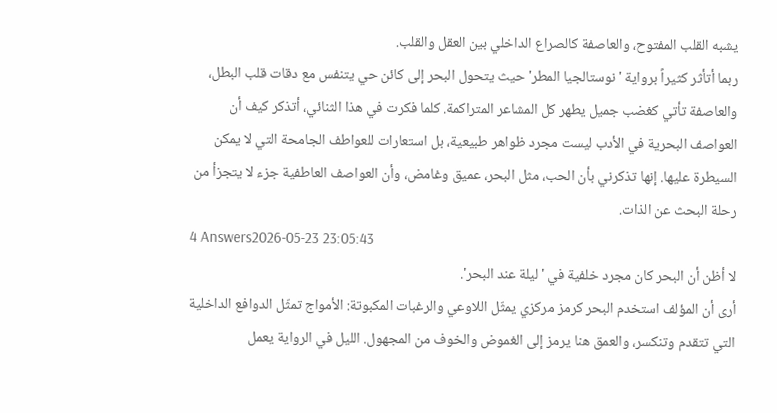يشبه القلب المفتوح، والعاصفة كالصراع الداخلي بين العقل والقلب.
ربما أتأثر كثيراً برواية 'نوستالجيا المطر' حيث يتحول البحر إلى كائن حي يتنفس مع دقات قلب البطل، والعاصفة تأتي كغضب جميل يطهر كل المشاعر المتراكمة. كلما فكرت في هذا الثنائي، أتذكر كيف أن العواصف البحرية في الأدب ليست مجرد ظواهر طبيعية، بل استعارات للعواطف الجامحة التي لا يمكن السيطرة عليها. إنها تذكرني بأن الحب، مثل البحر، عميق وغامض، وأن العواصف العاطفية جزء لا يتجزأ من رحلة البحث عن الذات.
4 Answers2026-05-23 23:05:43
لا أظن أن البحر كان مجرد خلفية في 'ليلة عند البحر'.
أرى أن المؤلف استخدم البحر كرمز مركزي يمثّل اللاوعي والرغبات المكبوتة: الأمواج تمثّل الدوافع الداخلية التي تتقدم وتنكسر، والعمق هنا يرمز إلى الغموض والخوف من المجهول. الليل في الرواية يعمل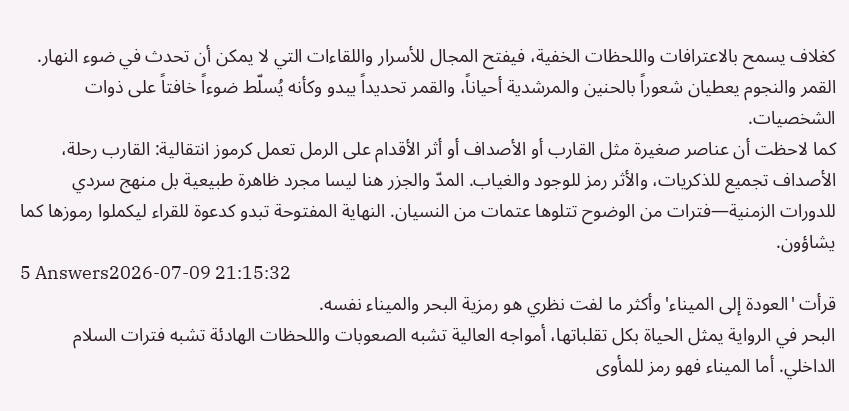كغلاف يسمح بالاعترافات واللحظات الخفية، فيفتح المجال للأسرار واللقاءات التي لا يمكن أن تحدث في ضوء النهار. القمر والنجوم يعطيان شعوراً بالحنين والمرشدية أحياناً، والقمر تحديداً يبدو وكأنه يُسلّط ضوءاً خافتاً على ذوات الشخصيات.
كما لاحظت أن عناصر صغيرة مثل القارب أو الأصداف أو أثر الأقدام على الرمل تعمل كرموز انتقالية: القارب رحلة، الأصداف تجميع للذكريات، والأثر رمز للوجود والغياب. المدّ والجزر هنا ليسا مجرد ظاهرة طبيعية بل منهج سردي للدورات الزمنية—فترات من الوضوح تتلوها عتمات من النسيان. النهاية المفتوحة تبدو كدعوة للقراء ليكملوا رموزها كما يشاؤون.
5 Answers2026-07-09 21:15:32
قرأت 'العودة إلى الميناء' وأكثر ما لفت نظري هو رمزية البحر والميناء نفسه.
البحر في الرواية يمثل الحياة بكل تقلباتها، أمواجه العالية تشبه الصعوبات واللحظات الهادئة تشبه فترات السلام الداخلي. أما الميناء فهو رمز للمأوى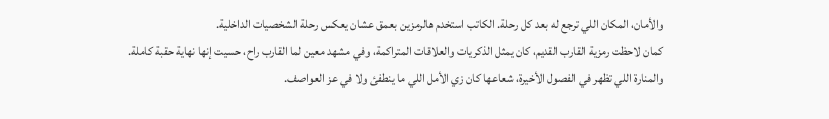والأمان، المكان اللي ترجع له بعد كل رحلة. الكاتب استخدم هالرمزين بعمق عشان يعكس رحلة الشخصيات الداخلية.
كمان لاحظت رمزية القارب القديم، كان يمثل الذكريات والعلاقات المتراكمة، وفي مشهد معين لما القارب راح، حسيت إنها نهاية حقبة كاملة. والمنارة اللي تظهر في الفصول الأخيرة، شعاعها كان زي الأمل اللي ما ينطفئ ولا في عز العواصف.